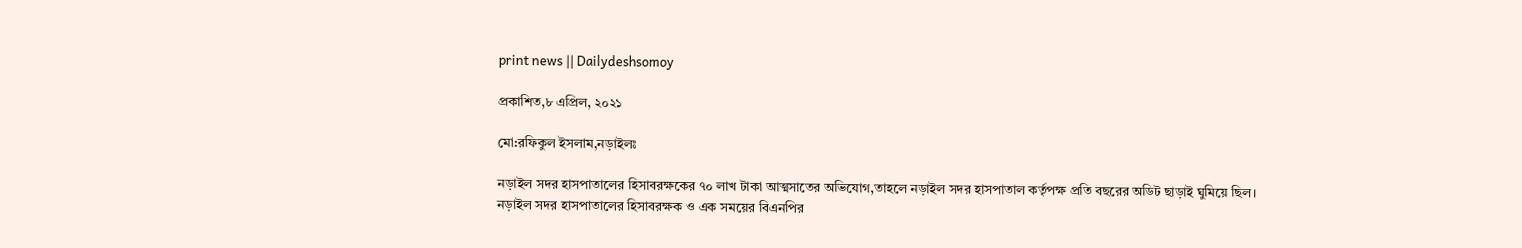print news || Dailydeshsomoy

প্রকাশিত,৮ এপ্রিল, ২০২১

মো:রফিকুল ইসলাম,নড়াইলঃ

নড়াইল সদর হাসপাতালের হিসাবরক্ষকের ৭০ লাখ টাকা আত্মসাতের অভিযোগ,তাহলে নড়াইল সদর হাসপাতাল কর্তৃপক্ষ প্রতি বছরের অডিট ছাড়াই ঘুমিয়ে ছিল।
নড়াইল সদর হাসপাতালের হিসাবরক্ষক ও এক সময়ের বিএনপির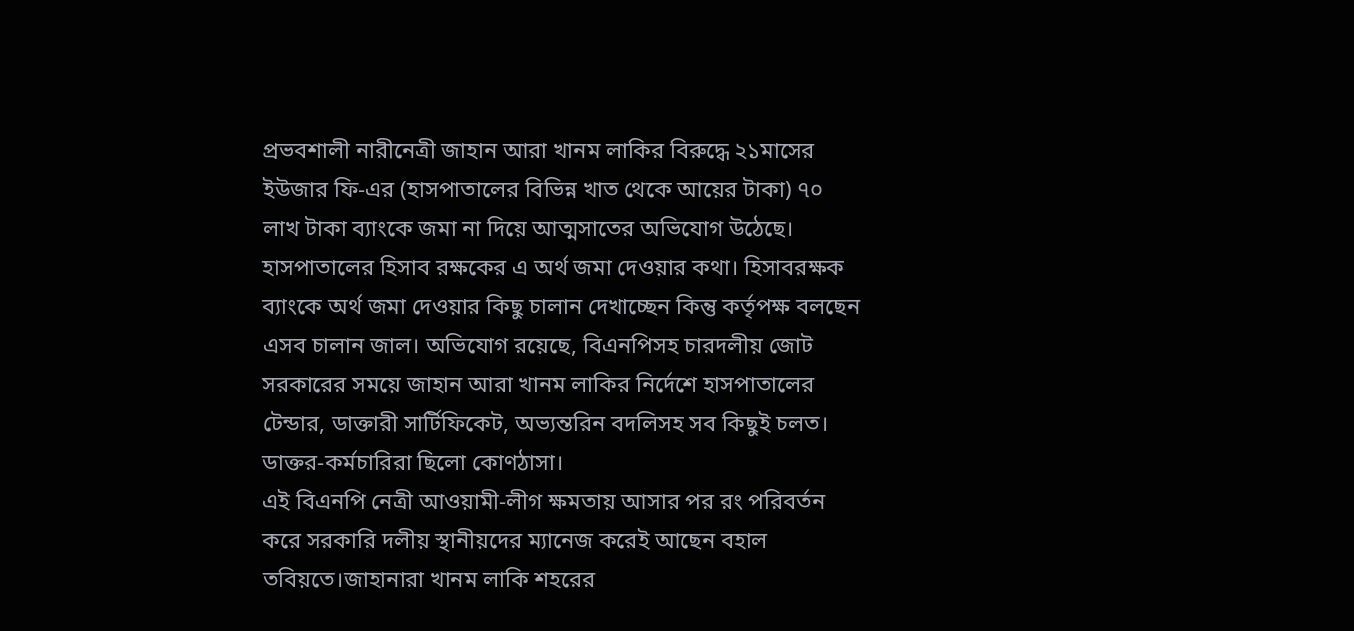প্রভবশালী নারীনেত্রী জাহান আরা খানম লাকির বিরুদ্ধে ২১মাসের ইউজার ফি-এর (হাসপাতালের বিভিন্ন খাত থেকে আয়ের টাকা) ৭০ লাখ টাকা ব্যাংকে জমা না দিয়ে আত্মসাতের অভিযোগ উঠেছে। হাসপাতালের হিসাব রক্ষকের এ অর্থ জমা দেওয়ার কথা। হিসাবরক্ষক ব্যাংকে অর্থ জমা দেওয়ার কিছু চালান দেখাচ্ছেন কিন্তু কর্তৃপক্ষ বলছেন এসব চালান জাল। অভিযোগ রয়েছে, বিএনপিসহ চারদলীয় জোট সরকারের সময়ে জাহান আরা খানম লাকির নির্দেশে হাসপাতালের টেন্ডার, ডাক্তারী সার্টিফিকেট, অভ্যন্তরিন বদলিসহ সব কিছুই চলত। ডাক্তর-কর্মচারিরা ছিলো কোণঠাসা।
এই বিএনপি নেত্রী আওয়ামী-লীগ ক্ষমতায় আসার পর রং পরিবর্তন করে সরকারি দলীয় স্থানীয়দের ম্যানেজ করেই আছেন বহাল তবিয়তে।জাহানারা খানম লাকি শহরের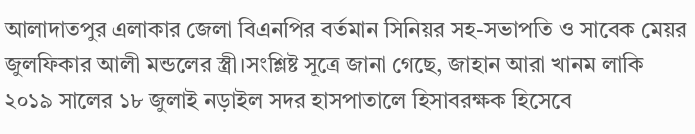আলাদাতপুর এলাকার জেলা বিএনপির বর্তমান সিনিয়র সহ-সভাপতি ও সাবেক মেয়র জুলফিকার আলী মন্ডলের স্ত্রী।সংশ্লিষ্ট সূত্রে জানা গেছে, জাহান আরা খানম লাকি ২০১৯ সালের ১৮ জুলাই নড়াইল সদর হাসপাতালে হিসাবরক্ষক হিসেবে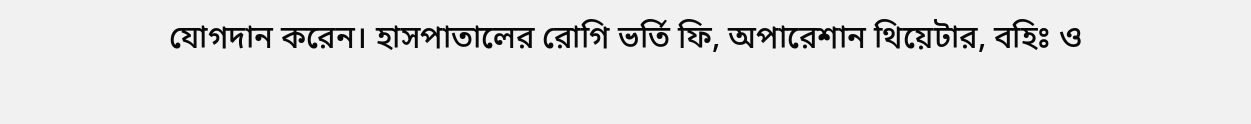যোগদান করেন। হাসপাতালের রোগি ভর্তি ফি, অপারেশান থিয়েটার, বহিঃ ও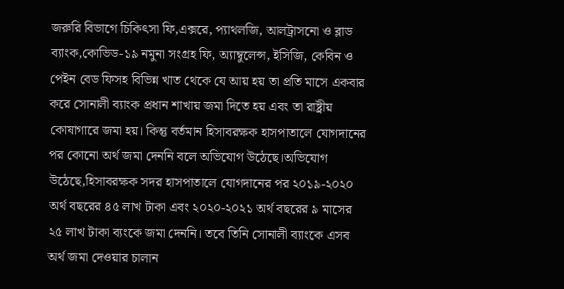জরুরি বিভাগে চিকিৎসা ফি,এক্সরে, প্যাথলজি, আলট্রাসনো ও ব্লাড ব্যাংক,কোভিড-১৯ নমুনা সংগ্রহ ফি, অ্যাম্বুলেন্স, ইসিজি, কেবিন ও পেইন বেড ফিসহ বিভিন্ন খাত থেকে যে আয় হয় তা প্রতি মাসে একবার করে সোনালী ব্যাংক প্রধান শাখায় জমা দিতে হয় এবং তা রাষ্ট্রীয় কোষাগারে জমা হয়। কিন্তু বর্তমান হিসাবরক্ষক হাসপাতালে যোগদানের পর কোনো অর্থ জমা দেননি বলে অভিযোগ উঠেছে।অভিযোগ উঠেছে,হিসাবরক্ষক সদর হাসপাতালে যোগদানের পর ২০১৯-২০২০ অর্থ বছরের ৪৫ লাখ টাকা এবং ২০২০-২০২১ অর্থ বছরের ৯ মাসের ২৫ লাখ টাকা ব্যংকে জমা দেননি। তবে তিনি সোনালী ব্যাংকে এসব অর্থ জমা দেওয়ার চালান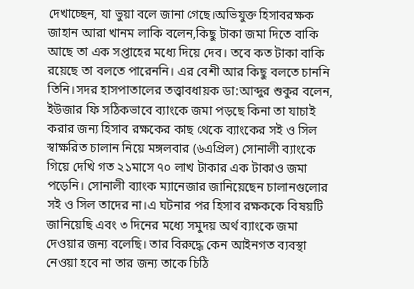দেখাচ্ছেন, যা ভুয়া বলে জানা গেছে।অভিযুক্ত হিসাবরক্ষক জাহান আরা খানম লাকি বলেন,কিছু টাকা জমা দিতে বাকি আছে তা এক সপ্তাহের মধ্যে দিয়ে দেব। তবে কত টাকা বাকি রয়েছে তা বলতে পারেননি। এর বেশী আর কিছু বলতে চাননি তিনি।সদর হাসপাতালের তত্ত্বাবধায়ক ডা:আব্দুর শুকুর বলেন, ইউজার ফি সঠিকভাবে ব্যাংকে জমা পড়ছে কিনা তা যাচাই করার জন্য হিসাব রক্ষকের কাছ থেকে ব্যাংকের সই ও সিল স্বাক্ষরিত চালান নিয়ে মঙ্গলবার (৬এপ্রিল) সোনালী ব্যাংকে গিয়ে দেখি গত ২১মাসে ৭০ লাখ টাকার এক টাকাও জমা পড়েনি। সোনালী ব্যাংক ম্যানেজার জানিয়েছেন চালানগুলোর সই ও সিল তাদের না।এ ঘটনার পর হিসাব রক্ষককে বিষয়টি জানিয়েছি এবং ৩ দিনের মধ্যে সমুদয় অর্থ ব্যাংকে জমা দেওয়ার জন্য বলেছি। তার বিরুদ্ধে কেন আইনগত ব্যবস্থা নেওয়া হবে না তার জন্য তাকে চিঠি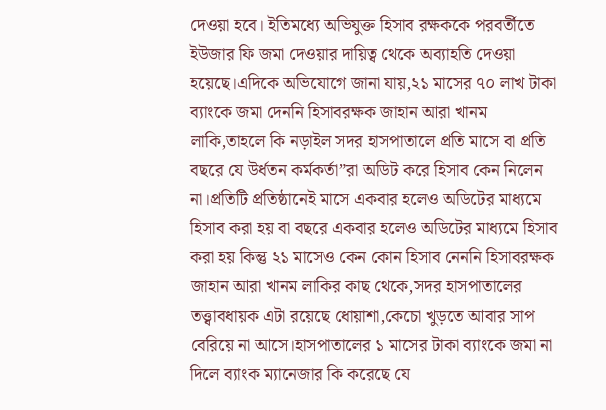দেওয়া হবে। ইতিমধ্যে অভিযুক্ত হিসাব রক্ষককে পরবর্তীতে ইউজার ফি জমা দেওয়ার দায়িত্ব থেকে অব্যাহতি দেওয়া হয়েছে।এদিকে অভিযোগে জানা যায়,২১ মাসের ৭০ লাখ টাকা ব্যাংকে জমা দেননি হিসাবরক্ষক জাহান আরা খানম লাকি,তাহলে কি নড়াইল সদর হাসপাতালে প্রতি মাসে বা প্রতি বছরে যে উর্ধতন কর্মকর্তা”রা অডিট করে হিসাব কেন নিলেন না।প্রতিটি প্রতিষ্ঠানেই মাসে একবার হলেও অডিটের মাধ্যমে হিসাব করা হয় বা বছরে একবার হলেও অডিটের মাধ্যমে হিসাব করা হয় কিন্তু ২১ মাসেও কেন কোন হিসাব নেননি হিসাবরক্ষক জাহান আরা খানম লাকির কাছ থেকে,সদর হাসপাতালের তত্ত্বাবধায়ক এটা রয়েছে ধোয়াশা,কেচো খুড়তে আবার সাপ বেরিয়ে না আসে।হাসপাতালের ১ মাসের টাকা ব্যাংকে জমা না দিলে ব্যাংক ম্যানেজার কি করেছে যে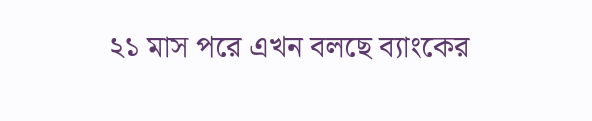২১ মাস পরে এখন বলছে ব্যাংকের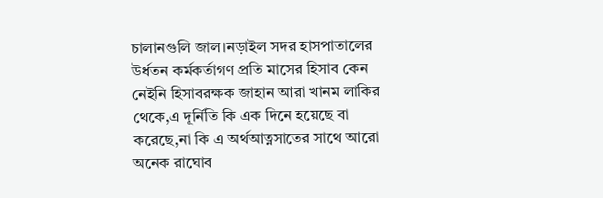চালানগুলি জাল।নড়াইল সদর হাসপাতালের উর্ধতন কর্মকর্তাগণ প্রতি মাসের হিসাব কেন নেইনি হিসাবরক্ষক জাহান আরা খানম লাকির থেকে,এ দূর্নিতি কি এক দিনে হয়েছে বা করেছে,না কি এ অর্থআত্নসাতের সাথে আরো অনেক রাঘোব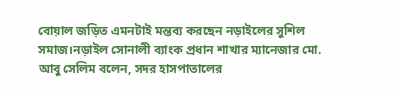বোয়াল জড়িত এমনটাই মন্তব্য করছেন নড়াইলের সুশিল সমাজ।নড়াইল সোনালী ব্যাংক প্রধান শাখার ম্যানেজার মো. আবু সেলিম বলেন, সদর হাসপাতালের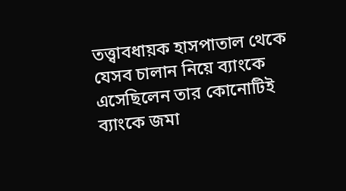তত্ত্বাবধায়ক হাসপাতাল থেকে যেসব চালান নিয়ে ব্যাংকে এসেছিলেন তার কোনোটিই ব্যাংকে জমা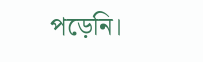পড়েনি।